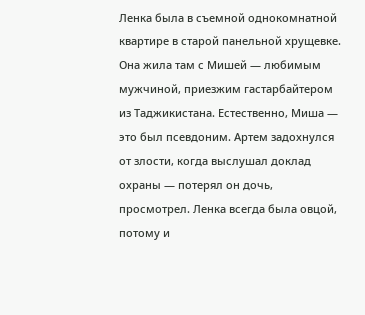Ленка была в съемной однокомнатной квартире в старой панельной хрущевке. Она жила там с Мишей — любимым мужчиной, приезжим гастарбайтером из Таджикистана. Естественно, Миша — это был псевдоним. Артем задохнулся от злости, когда выслушал доклад охраны — потерял он дочь, просмотрел. Ленка всегда была овцой, потому и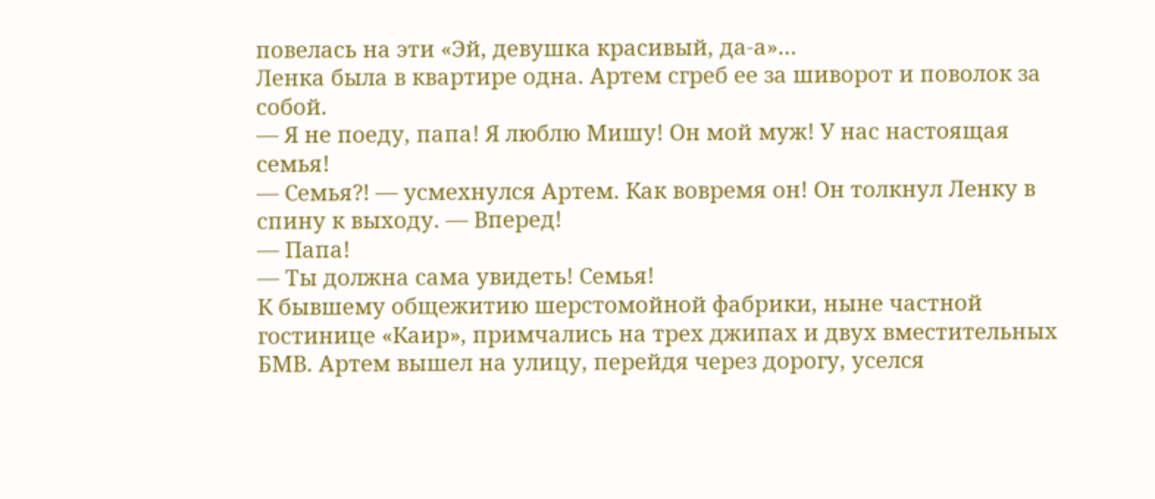повелась на эти «Эй, девушка красивый, да-а»…
Ленка была в квартире одна. Артем сгреб ее за шиворот и поволок за собой.
— Я не поеду, папа! Я люблю Мишу! Он мой муж! У нас настоящая семья!
— Семья?! — усмехнулся Артем. Как вовремя он! Он толкнул Ленку в спину к выходу. — Вперед!
— Папа!
— Ты должна сама увидеть! Семья!
К бывшему общежитию шерстомойной фабрики, ныне частной гостинице «Каир», примчались на трех джипах и двух вместительных БМВ. Артем вышел на улицу, перейдя через дорогу, уселся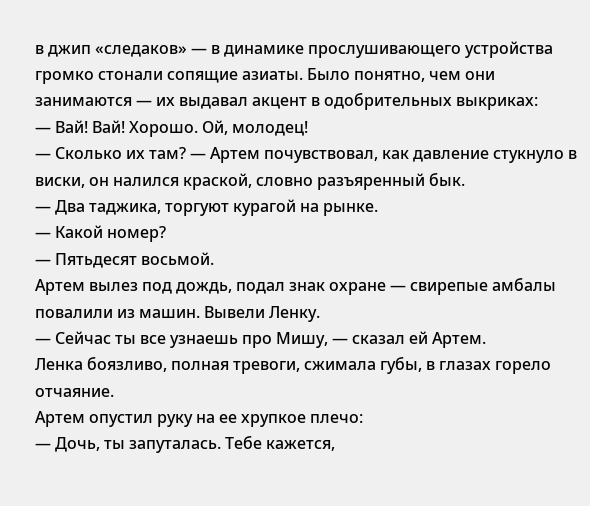в джип «следаков» — в динамике прослушивающего устройства громко стонали сопящие азиаты. Было понятно, чем они занимаются — их выдавал акцент в одобрительных выкриках:
— Вай! Вай! Хорошо. Ой, молодец!
— Сколько их там? — Артем почувствовал, как давление стукнуло в виски, он налился краской, словно разъяренный бык.
— Два таджика, торгуют курагой на рынке.
— Какой номер?
— Пятьдесят восьмой.
Артем вылез под дождь, подал знак охране — свирепые амбалы повалили из машин. Вывели Ленку.
— Сейчас ты все узнаешь про Мишу, — сказал ей Артем.
Ленка боязливо, полная тревоги, сжимала губы, в глазах горело отчаяние.
Артем опустил руку на ее хрупкое плечо:
— Дочь, ты запуталась. Тебе кажется,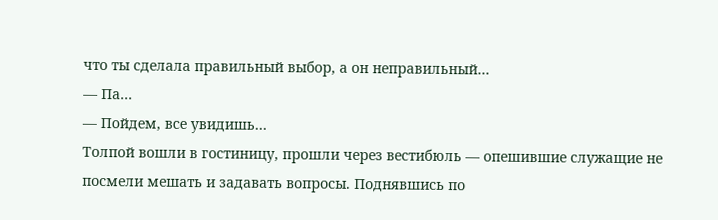что ты сделала правильный выбор, а он неправильный…
— Па…
— Пойдем, все увидишь…
Толпой вошли в гостиницу, прошли через вестибюль — опешившие служащие не посмели мешать и задавать вопросы. Поднявшись по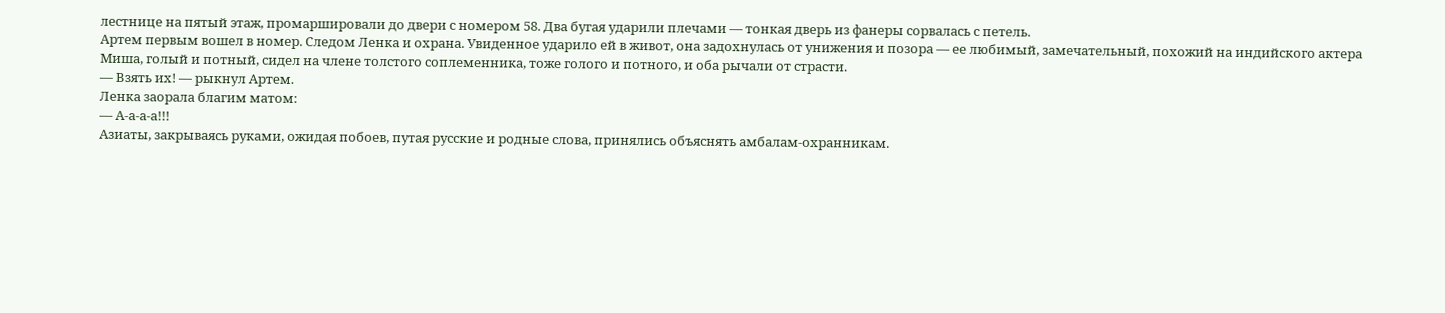лестнице на пятый этаж, промаршировали до двери с номером 58. Два бугая ударили плечами — тонкая дверь из фанеры сорвалась с петель.
Артем первым вошел в номер. Следом Ленка и охрана. Увиденное ударило ей в живот, она задохнулась от унижения и позора — ее любимый, замечательный, похожий на индийского актера Миша, голый и потный, сидел на члене толстого соплеменника, тоже голого и потного, и оба рычали от страсти.
— Взять их! — рыкнул Артем.
Ленка заорала благим матом:
— А-а-а-а!!!
Азиаты, закрываясь руками, ожидая побоев, путая русские и родные слова, принялись объяснять амбалам-охранникам.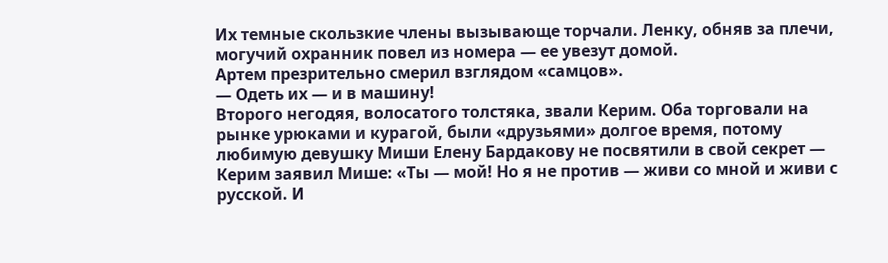Их темные скользкие члены вызывающе торчали. Ленку, обняв за плечи, могучий охранник повел из номера — ее увезут домой.
Артем презрительно смерил взглядом «самцов».
— Одеть их — и в машину!
Второго негодяя, волосатого толстяка, звали Керим. Оба торговали на рынке урюками и курагой, были «друзьями» долгое время, потому любимую девушку Миши Елену Бардакову не посвятили в свой секрет — Керим заявил Мише: «Ты — мой! Но я не против — живи со мной и живи с русской. И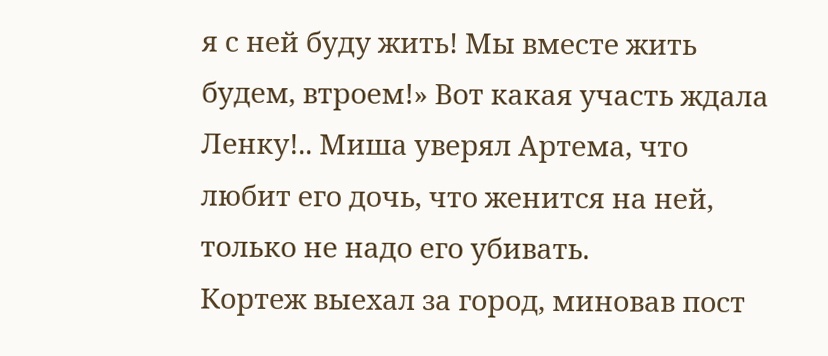я с ней буду жить! Мы вместе жить будем, втроем!» Вот какая участь ждала Ленку!.. Миша уверял Артема, что любит его дочь, что женится на ней, только не надо его убивать.
Кортеж выехал за город, миновав пост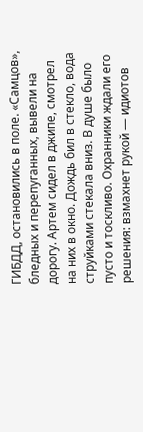ГИБДД, остановились в поле. «Самцов», бледных и перепуганных, вывели на дорогу. Артем сидел в джипе, смотрел на них в окно. Дождь бил в стекло, вода струйками стекала вниз. В душе было пусто и тоскливо. Охранники ждали его решения: взмахнет рукой — идиотов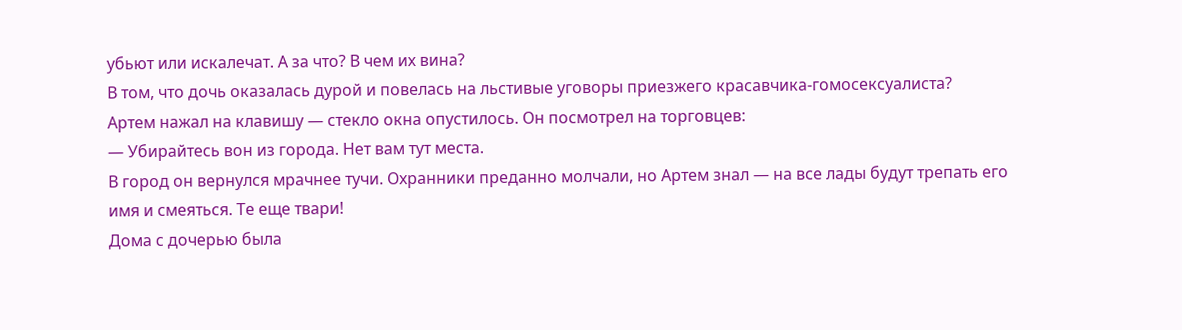убьют или искалечат. А за что? В чем их вина?
В том, что дочь оказалась дурой и повелась на льстивые уговоры приезжего красавчика-гомосексуалиста?
Артем нажал на клавишу — стекло окна опустилось. Он посмотрел на торговцев:
— Убирайтесь вон из города. Нет вам тут места.
В город он вернулся мрачнее тучи. Охранники преданно молчали, но Артем знал — на все лады будут трепать его имя и смеяться. Те еще твари!
Дома с дочерью была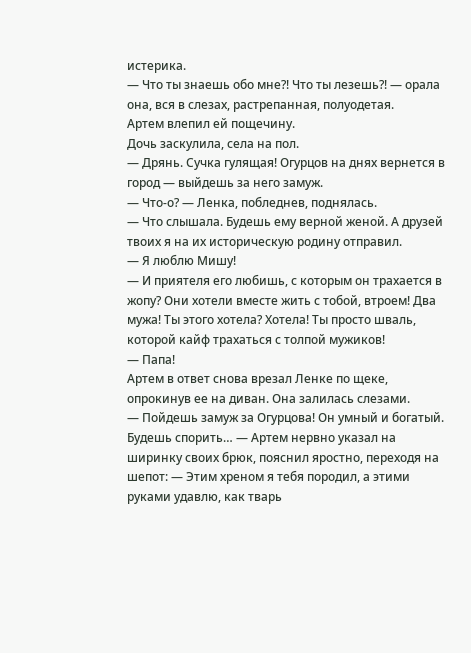истерика.
— Что ты знаешь обо мне?! Что ты лезешь?! — орала она, вся в слезах, растрепанная, полуодетая.
Артем влепил ей пощечину.
Дочь заскулила, села на пол.
— Дрянь. Сучка гулящая! Огурцов на днях вернется в город — выйдешь за него замуж.
— Что-о? — Ленка, побледнев, поднялась.
— Что слышала. Будешь ему верной женой. А друзей твоих я на их историческую родину отправил.
— Я люблю Мишу!
— И приятеля его любишь, с которым он трахается в жопу? Они хотели вместе жить с тобой, втроем! Два мужа! Ты этого хотела? Хотела! Ты просто шваль, которой кайф трахаться с толпой мужиков!
— Папа!
Артем в ответ снова врезал Ленке по щеке, опрокинув ее на диван. Она залилась слезами.
— Пойдешь замуж за Огурцова! Он умный и богатый. Будешь спорить… — Артем нервно указал на ширинку своих брюк, пояснил яростно, переходя на шепот: — Этим хреном я тебя породил, а этими руками удавлю, как тварь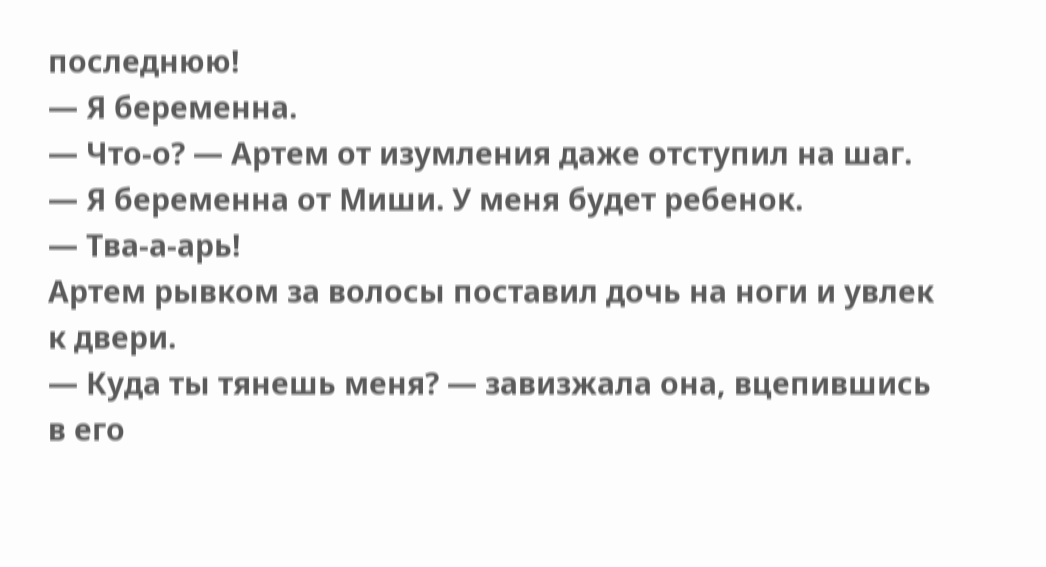последнюю!
— Я беременна.
— Что-о? — Артем от изумления даже отступил на шаг.
— Я беременна от Миши. У меня будет ребенок.
— Тва-а-арь!
Артем рывком за волосы поставил дочь на ноги и увлек к двери.
— Куда ты тянешь меня? — завизжала она, вцепившись в его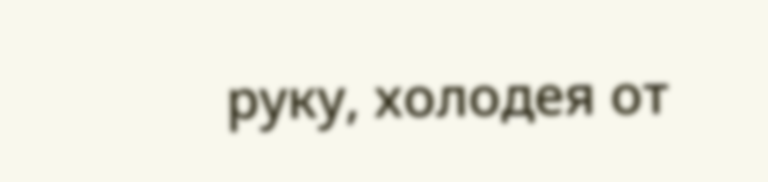руку, холодея от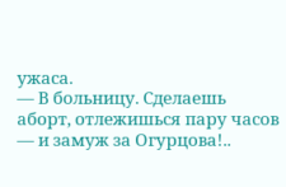ужаса.
— В больницу. Сделаешь аборт, отлежишься пару часов — и замуж за Огурцова!..